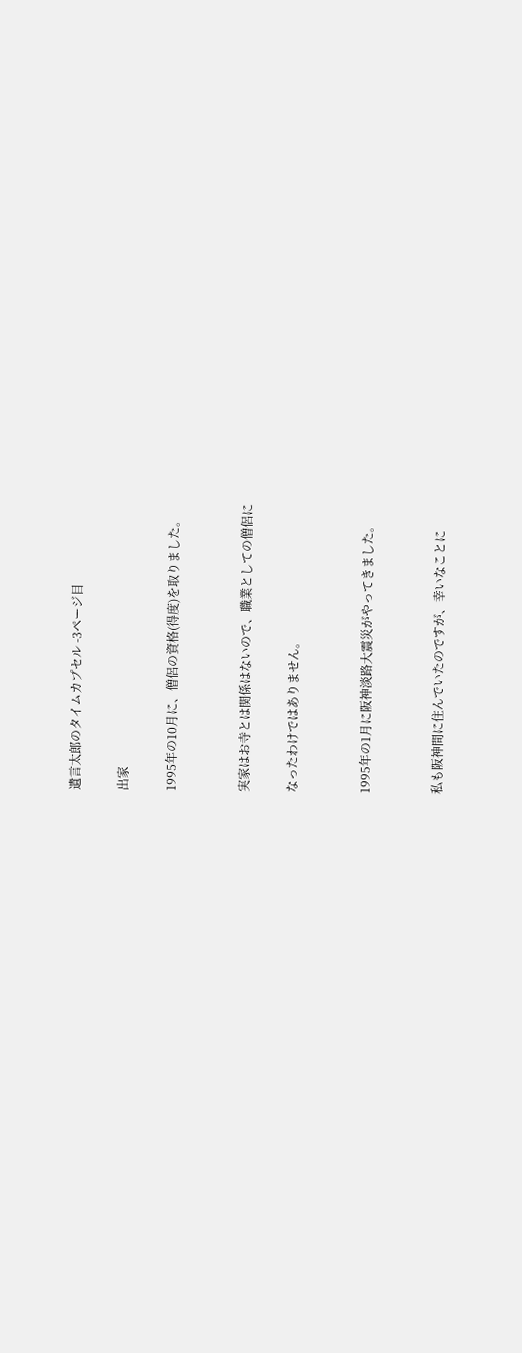遺言太郎のタイムカプセル -3ページ目

出家

1995年の10月に、僧侶の資格(得度)を取りました。


実家はお寺とは関係はないので、職業としての僧侶に

なったわけではありません。


1995年の1月に阪神淡路大震災がやってきました。


私も阪神間に住んでいたのですが、幸いなことに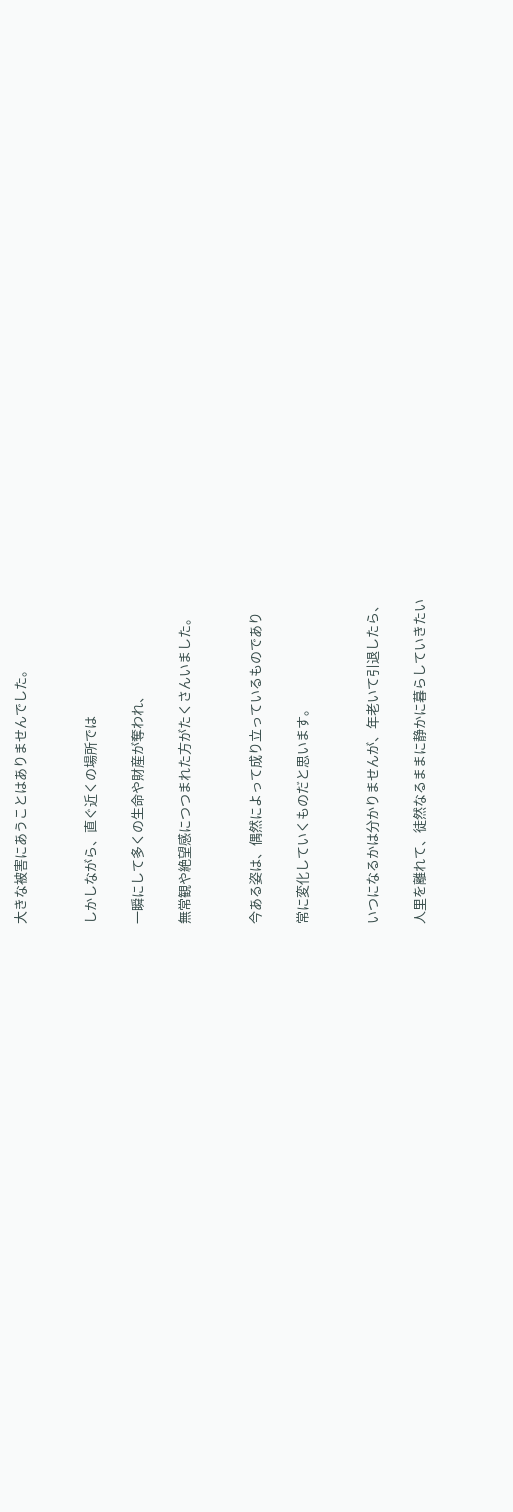大きな被害にあうことはありませんでした。


しかしながら、直ぐ近くの場所では

一瞬にして多くの生命や財産が奪われ、

無常観や絶望感につつまれた方がたくさんいました。


今ある姿は、偶然によって成り立っているものであり

常に変化していくものだと思います。


いつになるかは分かりませんが、年老いて引退したら、

人里を離れて、徒然なるままに静かに暮らしていきたい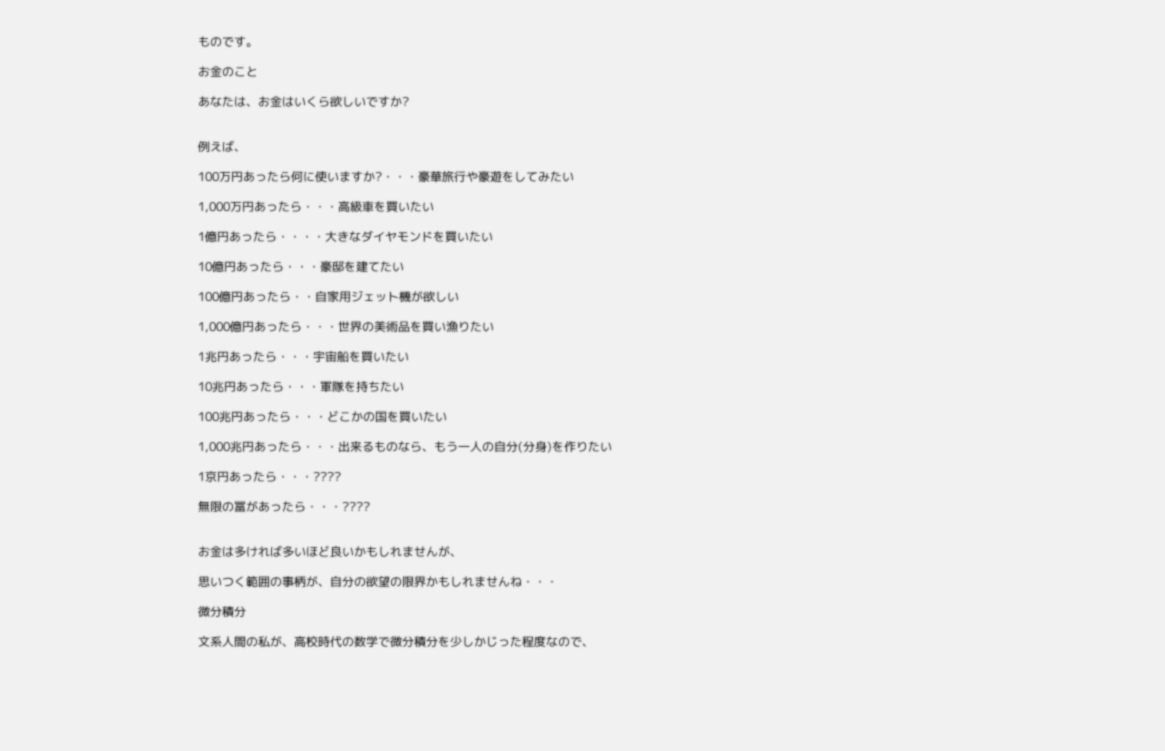ものです。

お金のこと

あなたは、お金はいくら欲しいですか?


例えば、

100万円あったら何に使いますか?・・・豪華旅行や豪遊をしてみたい

1,000万円あったら・・・高級車を買いたい

1億円あったら・・・・大きなダイヤモンドを買いたい

10億円あったら・・・豪邸を建てたい

100億円あったら・・自家用ジェット機が欲しい

1,000億円あったら・・・世界の美術品を買い漁りたい

1兆円あったら・・・宇宙船を買いたい

10兆円あったら・・・軍隊を持ちたい

100兆円あったら・・・どこかの国を買いたい

1,000兆円あったら・・・出来るものなら、もう一人の自分(分身)を作りたい

1京円あったら・・・????

無限の冨があったら・・・????


お金は多ければ多いほど良いかもしれませんが、

思いつく範囲の事柄が、自分の欲望の限界かもしれませんね・・・

微分積分

文系人間の私が、高校時代の数学で微分積分を少しかじった程度なので、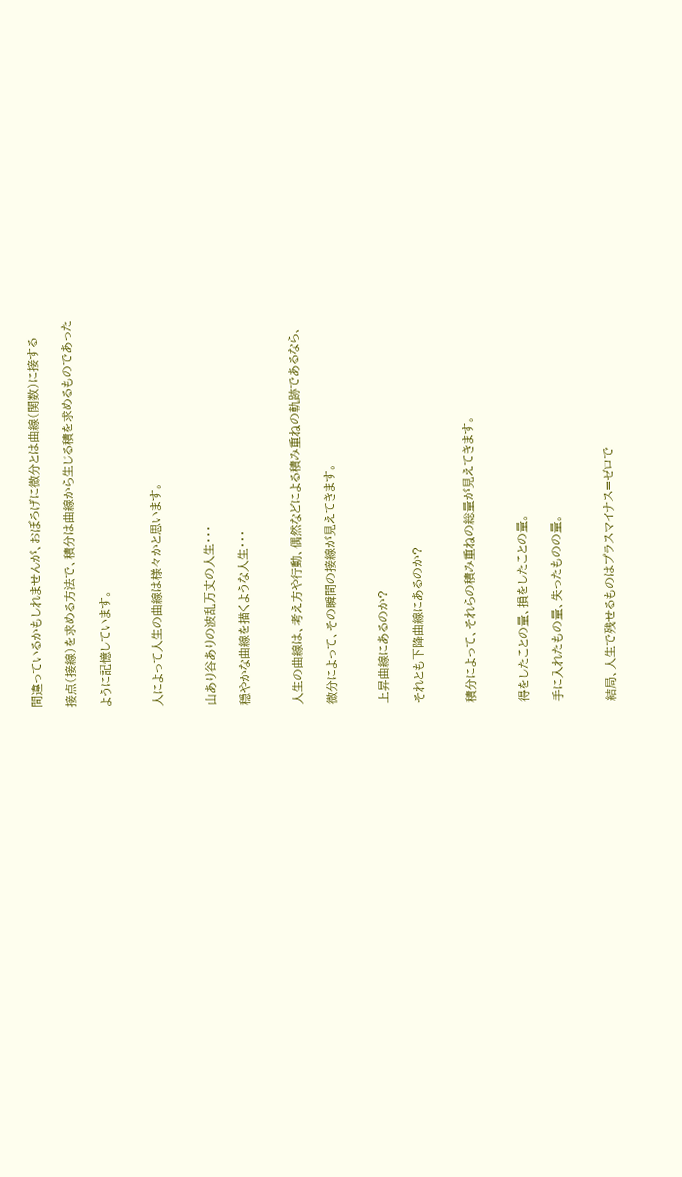間違っているかもしれませんが、おぼろげに微分とは曲線(関数)に接する

接点(接線)を求める方法で、積分は曲線から生じる積を求めるものであった

ように記憶しています。


人によって人生の曲線は様々かと思います。


山あり谷ありの波乱万丈の人生・・・

穏やかな曲線を描くような人生・・・


人生の曲線は、考え方や行動、偶然などによる積み重ねの軌跡であるなら、

微分によって、その瞬間の接線が見えてきます。


上昇曲線にあるのか?

それとも下降曲線にあるのか?


積分によって、それらの積み重ねの総量が見えてきます。


得をしたことの量、損をしたことの量。

手に入れたもの量、失ったものの量。


結局、人生で残せるものはプラスマイナス=ゼロで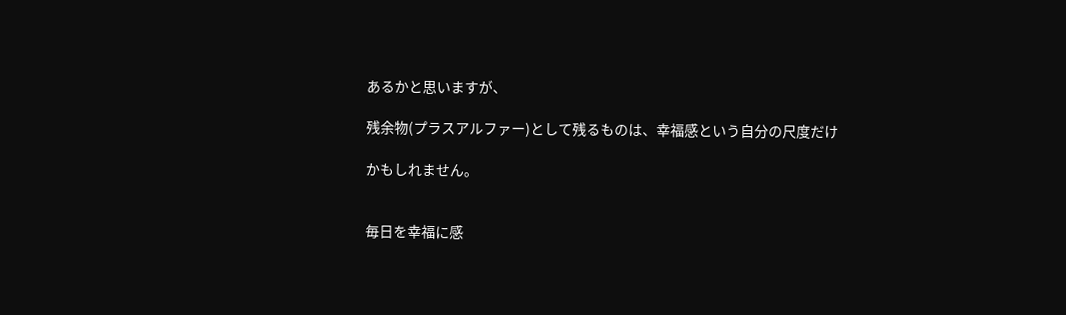あるかと思いますが、

残余物(プラスアルファー)として残るものは、幸福感という自分の尺度だけ

かもしれません。


毎日を幸福に感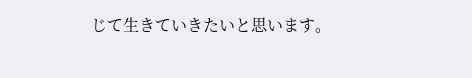じて生きていきたいと思います。